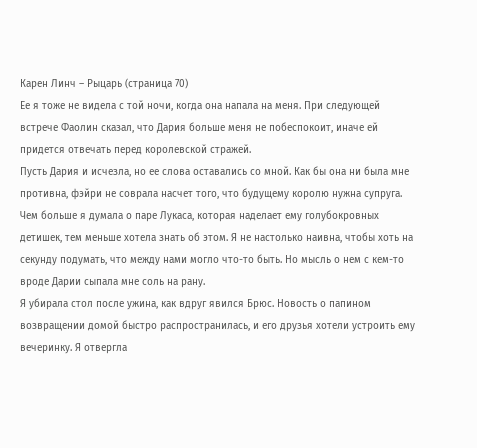Карен Линч – Рыцарь (страница 70)
Ее я тоже не видела с той ночи, когда она напала на меня. При следующей встрече Фаолин сказал, что Дария больше меня не побеспокоит, иначе ей придется отвечать перед королевской стражей.
Пусть Дария и исчезла, но ее слова оставались со мной. Как бы она ни была мне противна, фэйри не соврала насчет того, что будущему королю нужна супруга. Чем больше я думала о паре Лукаса, которая наделает ему голубокровных детишек, тем меньше хотела знать об этом. Я не настолько наивна, чтобы хоть на секунду подумать, что между нами могло что-то быть. Но мысль о нем с кем-то вроде Дарии сыпала мне соль на рану.
Я убирала стол после ужина, как вдруг явился Брюс. Новость о папином возвращении домой быстро распространилась, и его друзья хотели устроить ему вечеринку. Я отвергла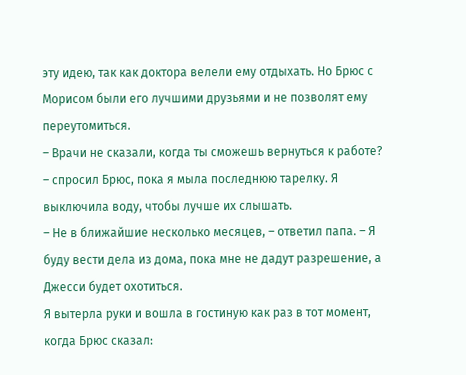эту идею, так как доктора велели ему отдыхать. Но Брюс с Морисом были его лучшими друзьями и не позволят ему переутомиться.
– Врачи не сказали, когда ты сможешь вернуться к работе? – спросил Брюс, пока я мыла последнюю тарелку. Я выключила воду, чтобы лучше их слышать.
– Не в ближайшие несколько месяцев, – ответил папа. – Я буду вести дела из дома, пока мне не дадут разрешение, а Джесси будет охотиться.
Я вытерла руки и вошла в гостиную как раз в тот момент, когда Брюс сказал: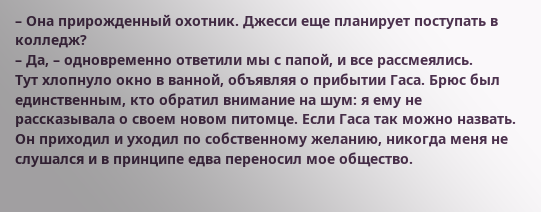– Она прирожденный охотник. Джесси еще планирует поступать в колледж?
– Да, – одновременно ответили мы с папой, и все рассмеялись.
Тут хлопнуло окно в ванной, объявляя о прибытии Гаса. Брюс был единственным, кто обратил внимание на шум: я ему не рассказывала о своем новом питомце. Если Гаса так можно назвать. Он приходил и уходил по собственному желанию, никогда меня не слушался и в принципе едва переносил мое общество.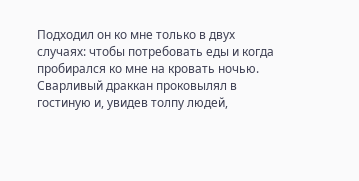Подходил он ко мне только в двух случаях: чтобы потребовать еды и когда пробирался ко мне на кровать ночью.
Сварливый драккан проковылял в гостиную и, увидев толпу людей,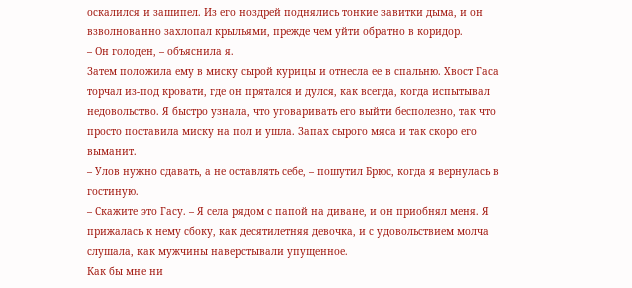оскалился и зашипел. Из его ноздрей поднялись тонкие завитки дыма, и он взволнованно захлопал крыльями, прежде чем уйти обратно в коридор.
– Он голоден, – объяснила я.
Затем положила ему в миску сырой курицы и отнесла ее в спальню. Хвост Гаса торчал из-под кровати, где он прятался и дулся, как всегда, когда испытывал недовольство. Я быстро узнала, что уговаривать его выйти бесполезно, так что просто поставила миску на пол и ушла. Запах сырого мяса и так скоро его выманит.
– Улов нужно сдавать, а не оставлять себе, – пошутил Брюс, когда я вернулась в гостиную.
– Скажите это Гасу. – Я села рядом с папой на диване, и он приобнял меня. Я прижалась к нему сбоку, как десятилетняя девочка, и с удовольствием молча слушала, как мужчины наверстывали упущенное.
Как бы мне ни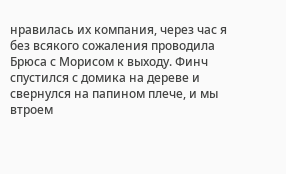нравилась их компания, через час я без всякого сожаления проводила Брюса с Морисом к выходу. Финч спустился с домика на дереве и свернулся на папином плече, и мы втроем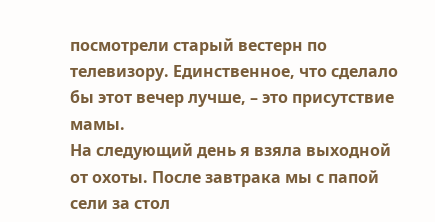посмотрели старый вестерн по телевизору. Единственное, что сделало бы этот вечер лучше, – это присутствие мамы.
На следующий день я взяла выходной от охоты. После завтрака мы с папой сели за стол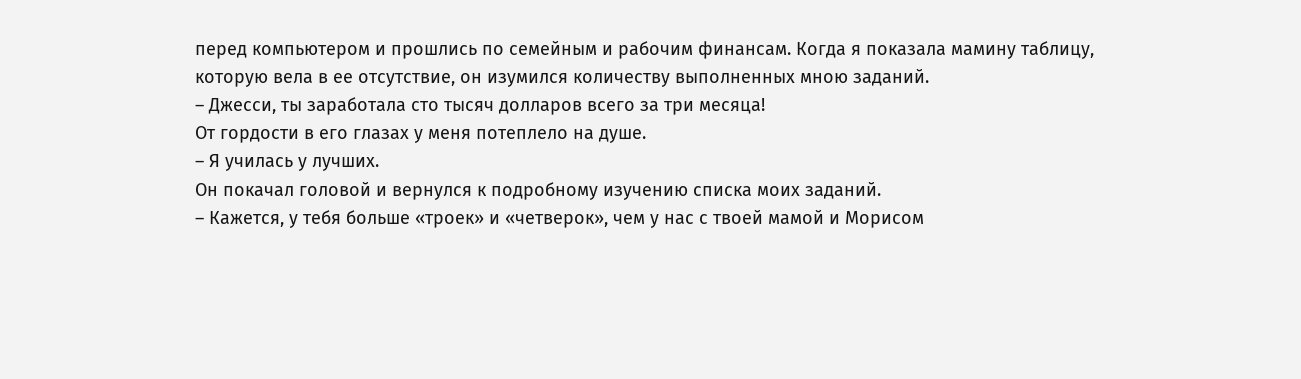перед компьютером и прошлись по семейным и рабочим финансам. Когда я показала мамину таблицу, которую вела в ее отсутствие, он изумился количеству выполненных мною заданий.
– Джесси, ты заработала сто тысяч долларов всего за три месяца!
От гордости в его глазах у меня потеплело на душе.
– Я училась у лучших.
Он покачал головой и вернулся к подробному изучению списка моих заданий.
– Кажется, у тебя больше «троек» и «четверок», чем у нас с твоей мамой и Морисом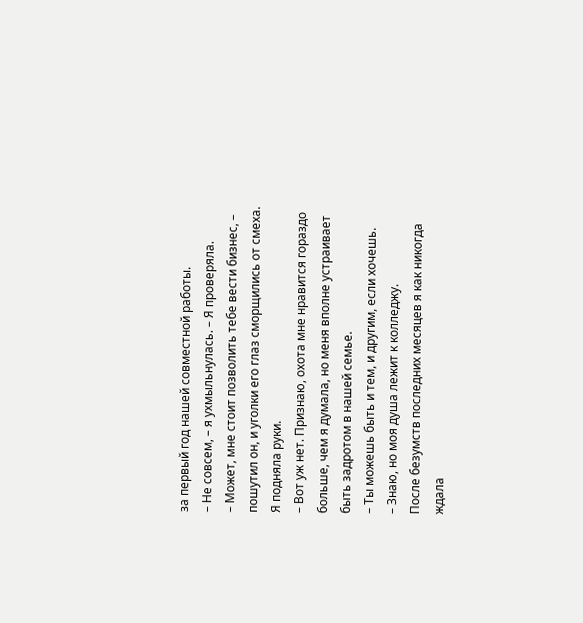за первый год нашей совместной работы.
– Не совсем, – я ухмыльнулась. – Я проверяла.
– Может, мне стоит позволить тебе вести бизнес, – пошутил он, и уголки его глаз сморщились от смеха.
Я подняла руки.
– Вот уж нет. Признаю, охота мне нравится гораздо больше, чем я думала, но меня вполне устраивает быть задротом в нашей семье.
– Ты можешь быть и тем, и другим, если хочешь.
– Знаю, но моя душа лежит к колледжу.
После безумств последних месяцев я как никогда ждала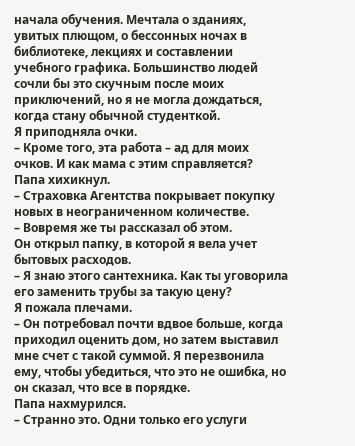начала обучения. Мечтала о зданиях, увитых плющом, о бессонных ночах в библиотеке, лекциях и составлении учебного графика. Большинство людей сочли бы это скучным после моих приключений, но я не могла дождаться, когда стану обычной студенткой.
Я приподняла очки.
– Кроме того, эта работа – ад для моих очков. И как мама с этим справляется?
Папа хихикнул.
– Страховка Агентства покрывает покупку новых в неограниченном количестве.
– Вовремя же ты рассказал об этом.
Он открыл папку, в которой я вела учет бытовых расходов.
– Я знаю этого сантехника. Как ты уговорила его заменить трубы за такую цену?
Я пожала плечами.
– Он потребовал почти вдвое больше, когда приходил оценить дом, но затем выставил мне счет с такой суммой. Я перезвонила ему, чтобы убедиться, что это не ошибка, но он сказал, что все в порядке.
Папа нахмурился.
– Странно это. Одни только его услуги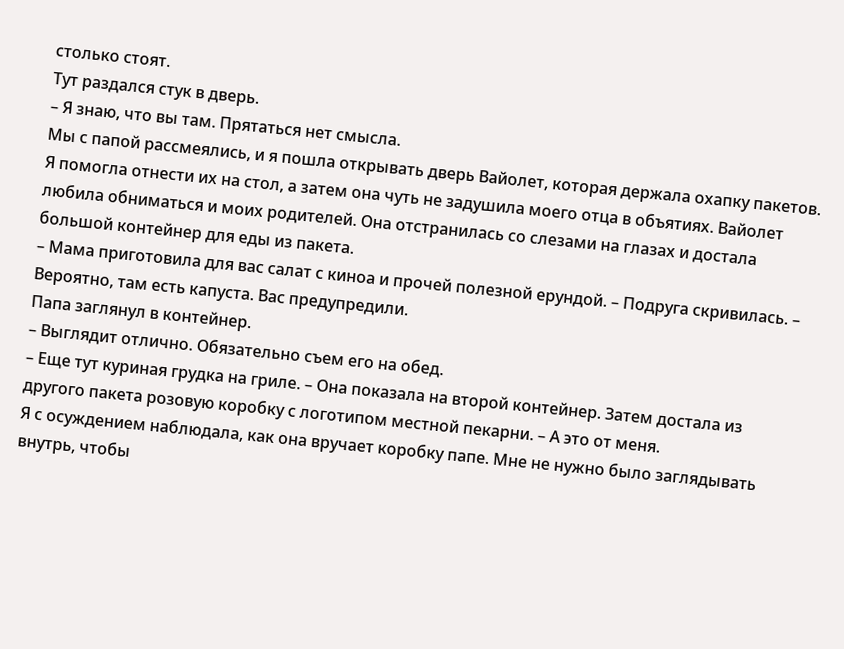столько стоят.
Тут раздался стук в дверь.
– Я знаю, что вы там. Прятаться нет смысла.
Мы с папой рассмеялись, и я пошла открывать дверь Вайолет, которая держала охапку пакетов. Я помогла отнести их на стол, а затем она чуть не задушила моего отца в объятиях. Вайолет любила обниматься и моих родителей. Она отстранилась со слезами на глазах и достала большой контейнер для еды из пакета.
– Мама приготовила для вас салат с киноа и прочей полезной ерундой. – Подруга скривилась. – Вероятно, там есть капуста. Вас предупредили.
Папа заглянул в контейнер.
– Выглядит отлично. Обязательно съем его на обед.
– Еще тут куриная грудка на гриле. – Она показала на второй контейнер. Затем достала из другого пакета розовую коробку с логотипом местной пекарни. – А это от меня.
Я с осуждением наблюдала, как она вручает коробку папе. Мне не нужно было заглядывать внутрь, чтобы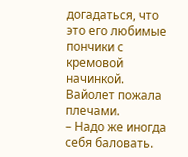догадаться, что это его любимые пончики с кремовой начинкой.
Вайолет пожала плечами.
– Надо же иногда себя баловать.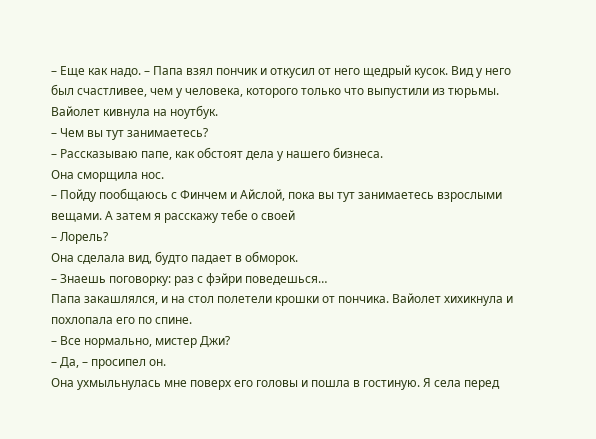– Еще как надо. – Папа взял пончик и откусил от него щедрый кусок. Вид у него был счастливее, чем у человека, которого только что выпустили из тюрьмы.
Вайолет кивнула на ноутбук.
– Чем вы тут занимаетесь?
– Рассказываю папе, как обстоят дела у нашего бизнеса.
Она сморщила нос.
– Пойду пообщаюсь с Финчем и Айслой, пока вы тут занимаетесь взрослыми вещами. А затем я расскажу тебе о своей
– Лорель?
Она сделала вид, будто падает в обморок.
– Знаешь поговорку: раз с фэйри поведешься…
Папа закашлялся, и на стол полетели крошки от пончика. Вайолет хихикнула и похлопала его по спине.
– Все нормально, мистер Джи?
– Да, – просипел он.
Она ухмыльнулась мне поверх его головы и пошла в гостиную. Я села перед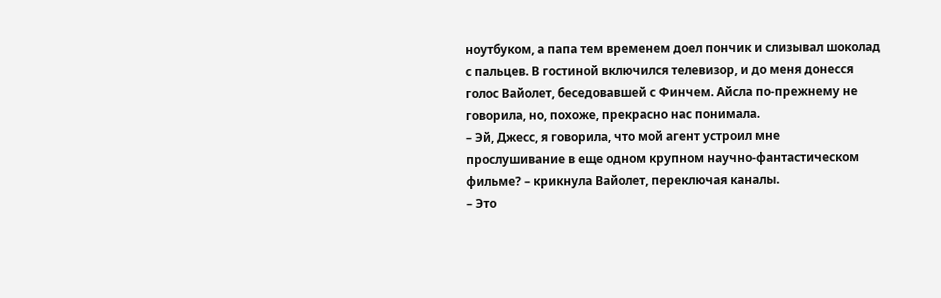ноутбуком, а папа тем временем доел пончик и слизывал шоколад с пальцев. В гостиной включился телевизор, и до меня донесся голос Вайолет, беседовавшей с Финчем. Айсла по-прежнему не говорила, но, похоже, прекрасно нас понимала.
– Эй, Джесс, я говорила, что мой агент устроил мне прослушивание в еще одном крупном научно-фантастическом фильме? – крикнула Вайолет, переключая каналы.
– Это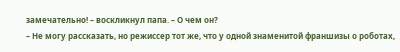замечательно! – воскликнул папа. – О чем он?
– Не могу рассказать, но режиссер тот же, что у одной знаменитой франшизы о роботах,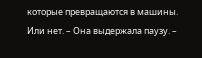которые превращаются в машины. Или нет. – Она выдержала паузу. –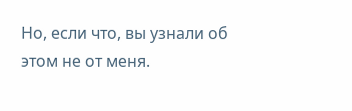Но, если что, вы узнали об этом не от меня.